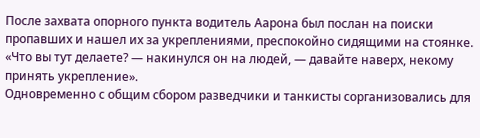После захвата опорного пункта водитель Аарона был послан на поиски пропавших и нашел их за укреплениями, преспокойно сидящими на стоянке. «Что вы тут делаете? — накинулся он на людей, — давайте наверх, некому принять укрепление».
Одновременно с общим сбором разведчики и танкисты сорганизовались для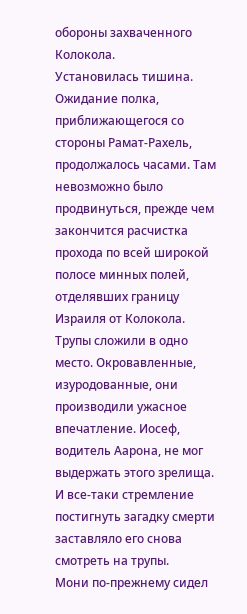обороны захваченного Колокола.
Установилась тишина. Ожидание полка, приближающегося со стороны Рамат-Рахель, продолжалось часами. Там невозможно было продвинуться, прежде чем закончится расчистка прохода по всей широкой полосе минных полей, отделявших границу Израиля от Колокола.
Трупы сложили в одно место. Окровавленные, изуродованные, они производили ужасное впечатление. Иосеф, водитель Аарона, не мог выдержать этого зрелища. И все-таки стремление постигнуть загадку смерти заставляло его снова смотреть на трупы.
Мони по-прежнему сидел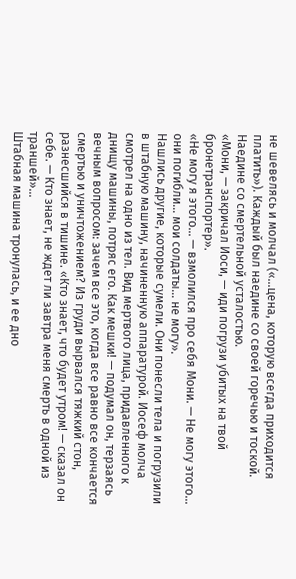не шевелясь и молчал («…цена, которую всегда приходится платить»). Каждый был наедине со своей горечью и тоской. Наедине со смертельной усталостью.
«Мони, — закричал Иоси, — иди погрузи убитых на твой бронетранспортер».
«Не могу я этого… — взмолился про себя Мони. — Не могу этого… они погибли… мои солдаты… не могу».
Нашлись другие, которые сумели. Они понесли тела и погрузили в штабную машину, начиненную аппаратурой. Иосеф молча смотрел на одно из тел. Вид мертвого лица, придавленного к днищу машины, потряс его. Как мешки! — подумал он, терзаясь вечным вопросом: зачем все это, когда все равно все кончается смертью и уничтожением? Из груди вырвался тяжкий стон, разнесшийся в тишине. «Кто знает, что будет утром! — сказал он себе. — Кто знает, не ждет ли завтра меня смерть в одной из траншей»…
Штабная машина тронулась, и ее дно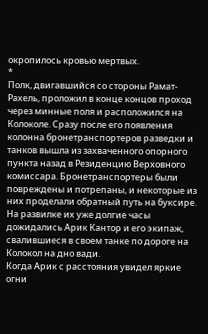окропилось кровью мертвых.
*
Полк, двигавшийся со стороны Рамат-Рахель, проложил в конце концов проход через минные поля и расположился на Колоколе. Сразу после его появления колонна бронетранспортеров разведки и танков вышла из захваченного опорного пункта назад в Резиденцию Верховного комиссара. Бронетранспортеры были повреждены и потрепаны, и некоторые из них проделали обратный путь на буксире.
На развилке их уже долгие часы дожидались Арик Кантор и его экипаж, свалившиеся в своем танке по дороге на Колокол на дно вади.
Когда Арик с расстояния увидел яркие огни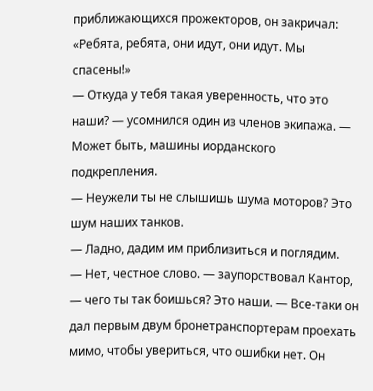приближающихся прожекторов, он закричал: «Ребята, ребята, они идут, они идут. Мы спасены!»
— Откуда у тебя такая уверенность, что это наши? — усомнился один из членов экипажа. — Может быть, машины иорданского подкрепления.
— Неужели ты не слышишь шума моторов? Это шум наших танков.
— Ладно, дадим им приблизиться и поглядим.
— Нет, честное слово. — заупорствовал Кантор, — чего ты так боишься? Это наши. — Все-таки он дал первым двум бронетранспортерам проехать мимо, чтобы увериться, что ошибки нет. Он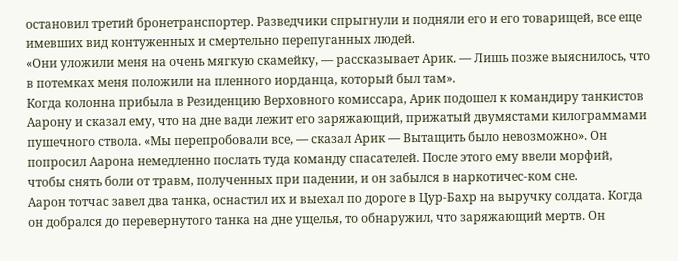остановил третий бронетранспортер. Разведчики спрыгнули и подняли его и его товарищей, все еще имевших вид контуженных и смертельно перепуганных людей.
«Они уложили меня на очень мягкую скамейку, — рассказывает Арик. — Лишь позже выяснилось, что в потемках меня положили на пленного иорданца, который был там».
Когда колонна прибыла в Резиденцию Верховного комиссара, Арик подошел к командиру танкистов Аарону и сказал ему, что на дне вади лежит его заряжающий, прижатый двумястами килограммами пушечного ствола. «Мы перепробовали все, — сказал Арик — Вытащить было невозможно». Он попросил Аарона немедленно послать туда команду спасателей. После этого ему ввели морфий, чтобы снять боли от травм, полученных при падении, и он забылся в наркотичес-ком сне.
Аарон тотчас завел два танка, оснастил их и выехал по дороге в Цур-Бахр на выручку солдата. Когда он добрался до перевернутого танка на дне ущелья, то обнаружил, что заряжающий мертв. Он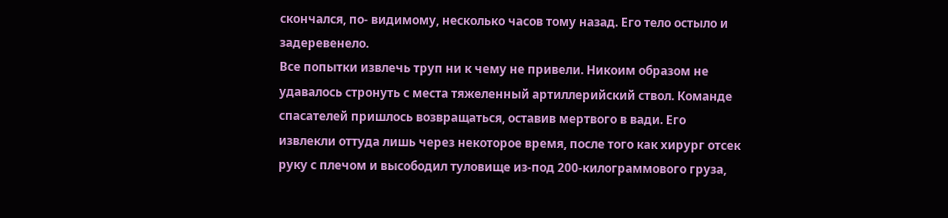скончался, по- видимому, несколько часов тому назад. Его тело остыло и задеревенело.
Все попытки извлечь труп ни к чему не привели. Никоим образом не удавалось стронуть с места тяжеленный артиллерийский ствол. Команде спасателей пришлось возвращаться, оставив мертвого в вади. Его извлекли оттуда лишь через некоторое время, после того как хирург отсек руку с плечом и высободил туловище из-под 200-килограммового груза,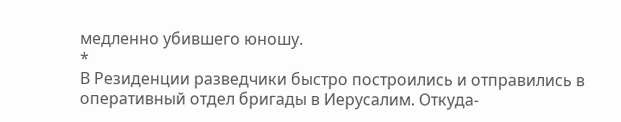медленно убившего юношу.
*
В Резиденции разведчики быстро построились и отправились в оперативный отдел бригады в Иерусалим. Откуда-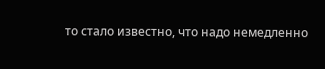то стало известно, что надо немедленно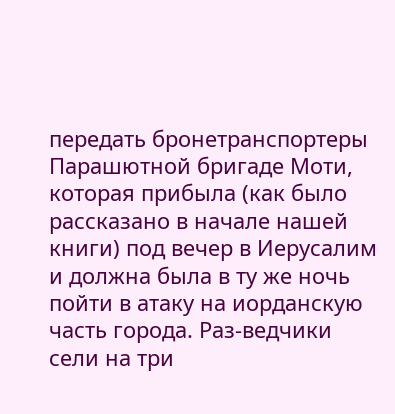передать бронетранспортеры Парашютной бригаде Моти, которая прибыла (как было рассказано в начале нашей книги) под вечер в Иерусалим и должна была в ту же ночь пойти в атаку на иорданскую часть города. Раз-ведчики сели на три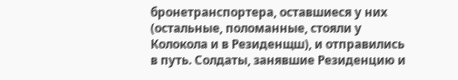бронетранспортера, оставшиеся у них (остальные, поломанные, стояли у Колокола и в Резиденщш), и отправились в путь. Солдаты, занявшие Резиденцию и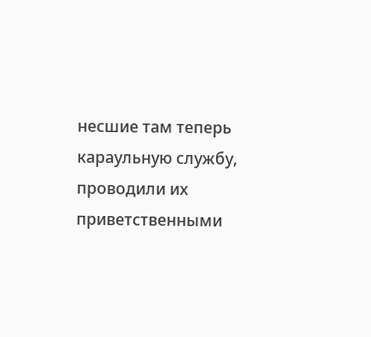несшие там теперь караульную службу, проводили их приветственными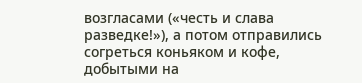возгласами («честь и слава разведке!»), а потом отправились согреться коньяком и кофе, добытыми на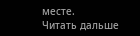месте.
Читать дальше